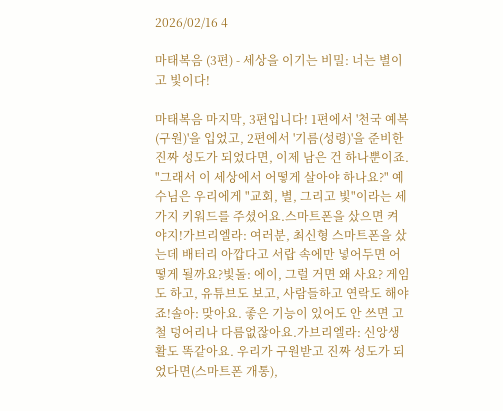2026/02/16 4

마태복음 (3편) - 세상을 이기는 비밀: 너는 별이고 빛이다!

마태복음 마지막, 3편입니다! 1편에서 '천국 예복(구원)'을 입었고, 2편에서 '기름(성령)'을 준비한 진짜 성도가 되었다면, 이제 남은 건 하나뿐이죠. "그래서 이 세상에서 어떻게 살아야 하나요?" 예수님은 우리에게 "교회, 별, 그리고 빛"이라는 세 가지 키워드를 주셨어요.스마트폰을 샀으면 켜야지!가브리엘라: 여러분, 최신형 스마트폰을 샀는데 배터리 아깝다고 서랍 속에만 넣어두면 어떻게 될까요?빛돌: 에이, 그럴 거면 왜 사요? 게임도 하고, 유튜브도 보고, 사람들하고 연락도 해야죠!솔아: 맞아요. 좋은 기능이 있어도 안 쓰면 고철 덩어리나 다름없잖아요.가브리엘라: 신앙생활도 똑같아요. 우리가 구원받고 진짜 성도가 되었다면(스마트폰 개통),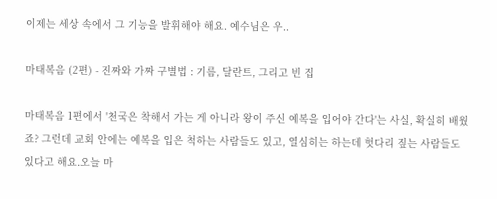이제는 세상 속에서 그 기능을 발휘해야 해요. 예수님은 우..

마태복음 (2편) - 진짜와 가짜 구별법 : 기름, 달란트, 그리고 빈 집

마태복음 1편에서 '천국은 착해서 가는 게 아니라 왕이 주신 예복을 입어야 간다'는 사실, 확실히 배웠죠? 그런데 교회 안에는 예복을 입은 척하는 사람들도 있고, 열심히는 하는데 헛다리 짚는 사람들도 있다고 해요.오늘 마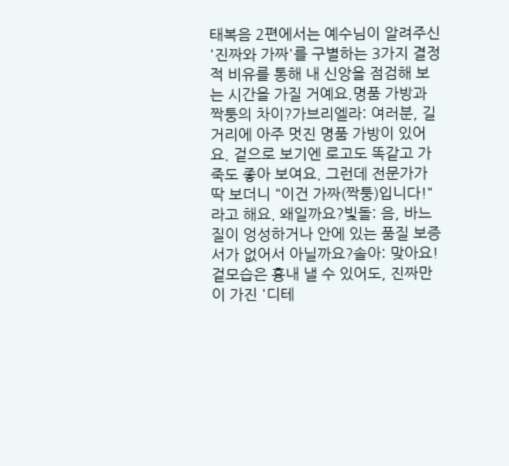태복음 2편에서는 예수님이 알려주신 '진짜와 가짜'를 구별하는 3가지 결정적 비유를 통해 내 신앙을 점검해 보는 시간을 가질 거예요.명품 가방과 짝퉁의 차이?가브리엘라: 여러분, 길거리에 아주 멋진 명품 가방이 있어요. 겉으로 보기엔 로고도 똑같고 가죽도 좋아 보여요. 그런데 전문가가 딱 보더니 "이건 가짜(짝퉁)입니다!"라고 해요. 왜일까요?빛돌: 음, 바느질이 엉성하거나 안에 있는 품질 보증서가 없어서 아닐까요?솔아: 맞아요! 겉모습은 흉내 낼 수 있어도, 진짜만이 가진 '디테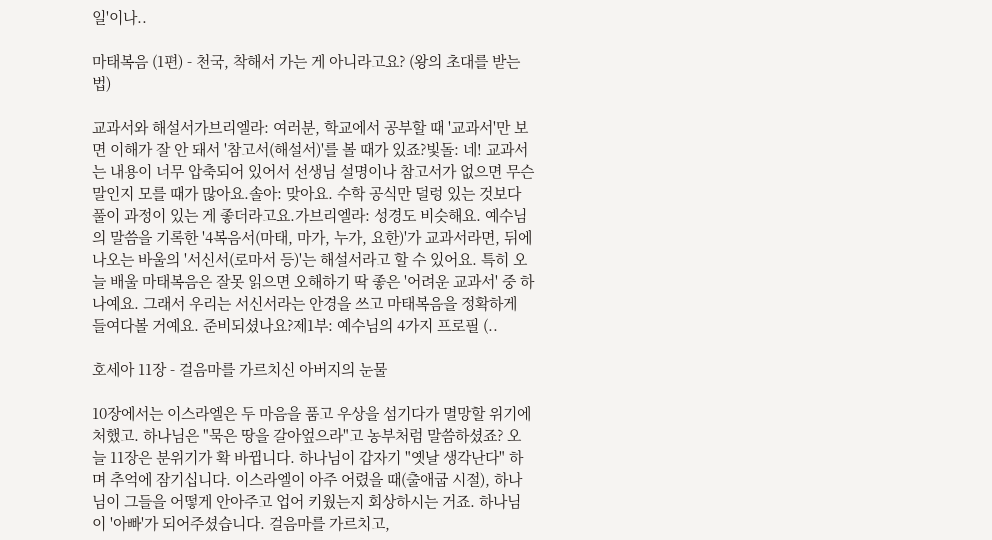일'이나..

마태복음 (1편) - 천국, 착해서 가는 게 아니라고요? (왕의 초대를 받는 법)

교과서와 해설서가브리엘라: 여러분, 학교에서 공부할 때 '교과서'만 보면 이해가 잘 안 돼서 '참고서(해설서)'를 볼 때가 있죠?빛돌: 네! 교과서는 내용이 너무 압축되어 있어서 선생님 설명이나 참고서가 없으면 무슨 말인지 모를 때가 많아요.솔아: 맞아요. 수학 공식만 덜렁 있는 것보다 풀이 과정이 있는 게 좋더라고요.가브리엘라: 성경도 비슷해요. 예수님의 말씀을 기록한 '4복음서(마태, 마가, 누가, 요한)'가 교과서라면, 뒤에 나오는 바울의 '서신서(로마서 등)'는 해설서라고 할 수 있어요. 특히 오늘 배울 마태복음은 잘못 읽으면 오해하기 딱 좋은 '어려운 교과서' 중 하나예요. 그래서 우리는 서신서라는 안경을 쓰고 마태복음을 정확하게 들여다볼 거예요. 준비되셨나요?제1부: 예수님의 4가지 프로필 (..

호세아 11장 - 걸음마를 가르치신 아버지의 눈물

10장에서는 이스라엘은 두 마음을 품고 우상을 섬기다가 멸망할 위기에 처했고. 하나님은 "묵은 땅을 갈아엎으라"고 농부처럼 말씀하셨죠? 오늘 11장은 분위기가 확 바뀝니다. 하나님이 갑자기 "옛날 생각난다" 하며 추억에 잠기십니다. 이스라엘이 아주 어렸을 때(출애굽 시절), 하나님이 그들을 어떻게 안아주고 업어 키웠는지 회상하시는 거죠. 하나님이 '아빠'가 되어주셨습니다. 걸음마를 가르치고,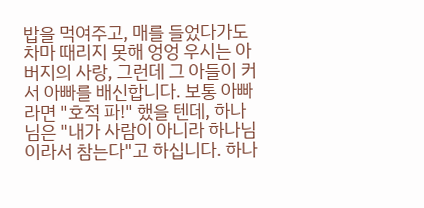밥을 먹여주고, 매를 들었다가도 차마 때리지 못해 엉엉 우시는 아버지의 사랑, 그런데 그 아들이 커서 아빠를 배신합니다. 보통 아빠라면 "호적 파!" 했을 텐데, 하나님은 "내가 사람이 아니라 하나님이라서 참는다"고 하십니다. 하나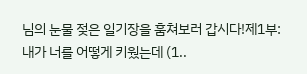님의 눈물 젖은 일기장을 훔쳐보러 갑시다!제1부: 내가 너를 어떻게 키웠는데 (1..